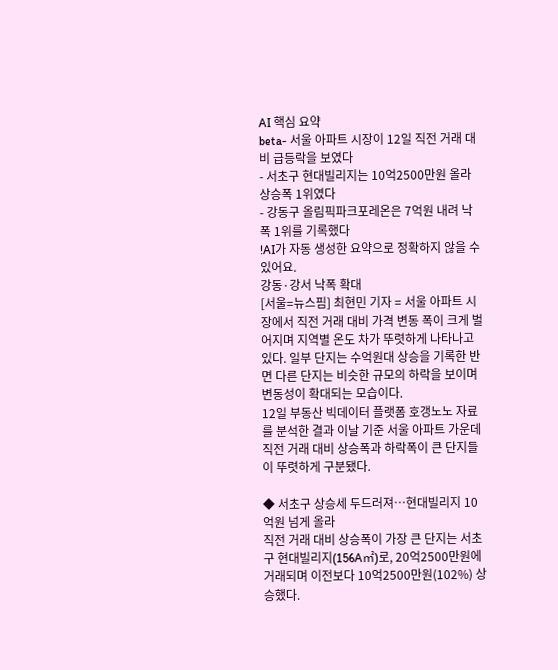AI 핵심 요약
beta- 서울 아파트 시장이 12일 직전 거래 대비 급등락을 보였다
- 서초구 현대빌리지는 10억2500만원 올라 상승폭 1위였다
- 강동구 올림픽파크포레온은 7억원 내려 낙폭 1위를 기록했다
!AI가 자동 생성한 요약으로 정확하지 않을 수 있어요.
강동·강서 낙폭 확대
[서울=뉴스핌] 최현민 기자 = 서울 아파트 시장에서 직전 거래 대비 가격 변동 폭이 크게 벌어지며 지역별 온도 차가 뚜렷하게 나타나고 있다. 일부 단지는 수억원대 상승을 기록한 반면 다른 단지는 비슷한 규모의 하락을 보이며 변동성이 확대되는 모습이다.
12일 부동산 빅데이터 플랫폼 호갱노노 자료를 분석한 결과 이날 기준 서울 아파트 가운데 직전 거래 대비 상승폭과 하락폭이 큰 단지들이 뚜렷하게 구분됐다.

◆ 서초구 상승세 두드러져…현대빌리지 10억원 넘게 올라
직전 거래 대비 상승폭이 가장 큰 단지는 서초구 현대빌리지(156A㎡)로, 20억2500만원에 거래되며 이전보다 10억2500만원(102%) 상승했다.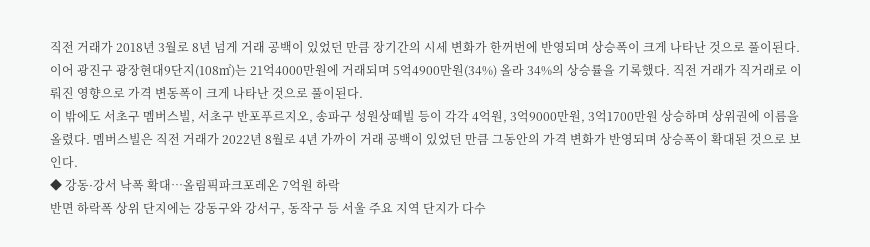직전 거래가 2018년 3월로 8년 넘게 거래 공백이 있었던 만큼 장기간의 시세 변화가 한꺼번에 반영되며 상승폭이 크게 나타난 것으로 풀이된다.
이어 광진구 광장현대9단지(108㎡)는 21억4000만원에 거래되며 5억4900만원(34%) 올라 34%의 상승률을 기록했다. 직전 거래가 직거래로 이뤄진 영향으로 가격 변동폭이 크게 나타난 것으로 풀이된다.
이 밖에도 서초구 멤버스빌, 서초구 반포푸르지오, 송파구 성원상떼빌 등이 각각 4억원, 3억9000만원, 3억1700만원 상승하며 상위권에 이름을 올렸다. 멤버스빌은 직전 거래가 2022년 8월로 4년 가까이 거래 공백이 있었던 만큼 그동안의 가격 변화가 반영되며 상승폭이 확대된 것으로 보인다.
◆ 강동·강서 낙폭 확대…올림픽파크포레온 7억원 하락
반면 하락폭 상위 단지에는 강동구와 강서구, 동작구 등 서울 주요 지역 단지가 다수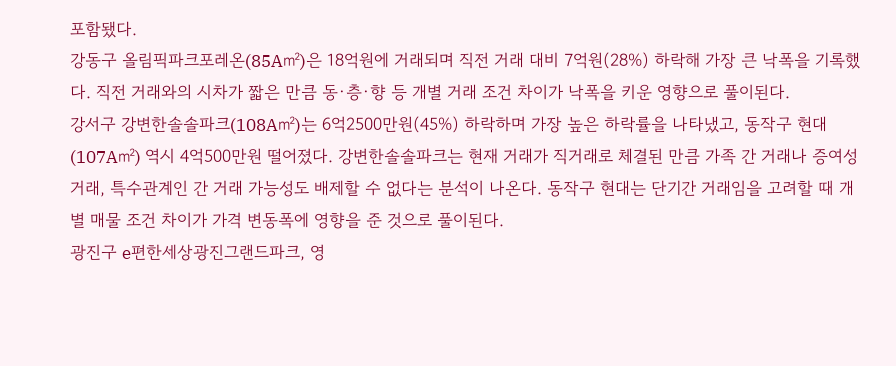포함됐다.
강동구 올림픽파크포레온(85A㎡)은 18억원에 거래되며 직전 거래 대비 7억원(28%) 하락해 가장 큰 낙폭을 기록했다. 직전 거래와의 시차가 짧은 만큼 동·층·향 등 개별 거래 조건 차이가 낙폭을 키운 영향으로 풀이된다.
강서구 강변한솔솔파크(108A㎡)는 6억2500만원(45%) 하락하며 가장 높은 하락률을 나타냈고, 동작구 현대(107A㎡) 역시 4억500만원 떨어졌다. 강변한솔솔파크는 현재 거래가 직거래로 체결된 만큼 가족 간 거래나 증여성 거래, 특수관계인 간 거래 가능성도 배제할 수 없다는 분석이 나온다. 동작구 현대는 단기간 거래임을 고려할 때 개별 매물 조건 차이가 가격 변동폭에 영향을 준 것으로 풀이된다.
광진구 e편한세상광진그랜드파크, 영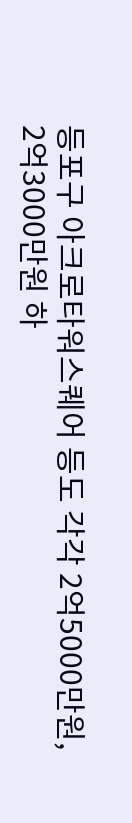등포구 아크로타워스퀘어 등도 각각 2억5000만원, 2억3000만원 하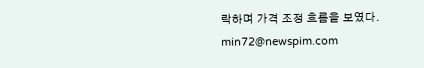락하며 가격 조정 흐름을 보였다.
min72@newspim.com